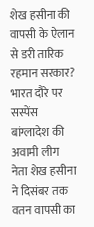शेख हसीना की वापसी के ऐलान से डरी तारिक रहमान सरकार? भारत दौरे पर सस्पेंस
बांग्लादेश की अवामी लीग नेता शेख हसीना ने दिसंबर तक वतन वापसी का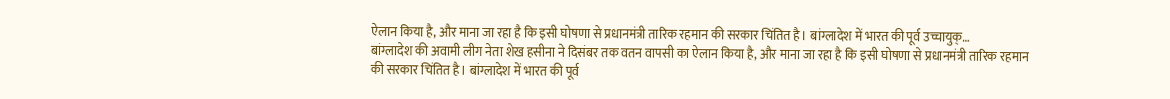ऐलान किया है, और माना जा रहा है कि इसी घोषणा से प्रधानमंत्री तारिक रहमान की सरकार चिंतित है। बांग्लादेश में भारत की पूर्व उच्चायुक्…
बांग्लादेश की अवामी लीग नेता शेख हसीना ने दिसंबर तक वतन वापसी का ऐलान किया है, और माना जा रहा है कि इसी घोषणा से प्रधानमंत्री तारिक रहमान की सरकार चिंतित है। बांग्लादेश में भारत की पूर्व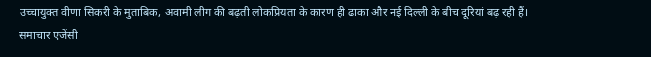उच्चायुक्त वीणा सिकरी के मुताबिक, अवामी लीग की बढ़ती लोकप्रियता के कारण ही ढाका और नई दिल्ली के बीच दूरियां बढ़ रही हैं। समाचार एजेंसी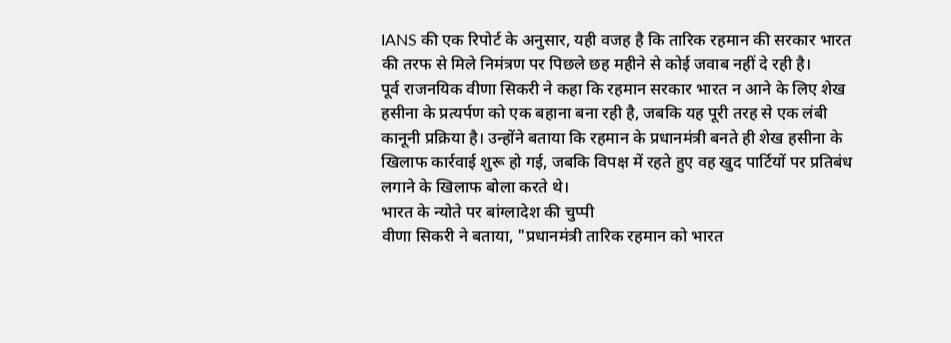IANS की एक रिपोर्ट के अनुसार, यही वजह है कि तारिक रहमान की सरकार भारत की तरफ से मिले निमंत्रण पर पिछले छह महीने से कोई जवाब नहीं दे रही है।
पूर्व राजनयिक वीणा सिकरी ने कहा कि रहमान सरकार भारत न आने के लिए शेख हसीना के प्रत्यर्पण को एक बहाना बना रही है, जबकि यह पूरी तरह से एक लंबी कानूनी प्रक्रिया है। उन्होंने बताया कि रहमान के प्रधानमंत्री बनते ही शेख हसीना के खिलाफ कार्रवाई शुरू हो गई, जबकि विपक्ष में रहते हुए वह खुद पार्टियों पर प्रतिबंध लगाने के खिलाफ बोला करते थे।
भारत के न्योते पर बांग्लादेश की चुप्पी
वीणा सिकरी ने बताया, "प्रधानमंत्री तारिक रहमान को भारत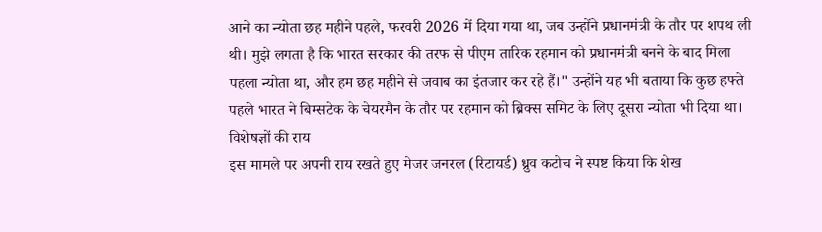आने का न्योता छह महीने पहले, फरवरी 2026 में दिया गया था, जब उन्होंने प्रधानमंत्री के तौर पर शपथ ली थी। मुझे लगता है कि भारत सरकार की तरफ से पीएम तारिक रहमान को प्रधानमंत्री बनने के बाद मिला पहला न्योता था, और हम छह महीने से जवाब का इंतजार कर रहे हैं।" उन्होंने यह भी बताया कि कुछ हफ्ते पहले भारत ने बिम्सटेक के चेयरमैन के तौर पर रहमान को ब्रिक्स समिट के लिए दूसरा न्योता भी दिया था।
विशेषज्ञों की राय
इस मामले पर अपनी राय रखते हुए मेजर जनरल (रिटायर्ड) ध्रुव कटोच ने स्पष्ट किया कि शेख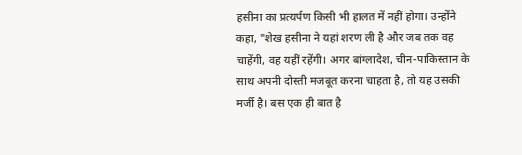हसीना का प्रत्यर्पण किसी भी हालत में नहीं होगा। उन्होंने कहा, "शेख हसीना ने यहां शरण ली है और जब तक वह चाहेंगी, वह यहीं रहेंगी। अगर बांग्लादेश, चीन-पाकिस्तान के साथ अपनी दोस्ती मजबूत करना चाहता है, तो यह उसकी मर्जी है। बस एक ही बात है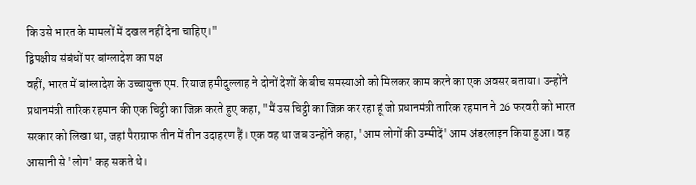कि उसे भारत के मामलों में दखल नहीं देना चाहिए।"
द्विपक्षीय संबंधों पर बांग्लादेश का पक्ष
वहीं, भारत में बांग्लादेश के उच्चायुक्त एम. रियाज हमीदुल्लाह ने दोनों देशों के बीच समस्याओं को मिलकर काम करने का एक अवसर बताया। उन्होंने प्रधानमंत्री तारिक रहमान की एक चिट्ठी का जिक्र करते हुए कहा, "मैं उस चिट्ठी का जिक्र कर रहा हूं जो प्रधानमंत्री तारिक रहमान ने 26 फरवरी को भारत सरकार को लिखा था, जहां पैराग्राफ तीन में तीन उदाहरण हैं। एक वह था जब उन्होंने कहा, 'आम लोगों की उम्मीदें' आम अंडरलाइन किया हुआ। वह आसानी से 'लोग' कह सकते थे।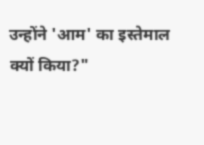उन्होंने 'आम' का इस्तेमाल क्यों किया?"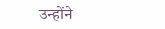उन्होंने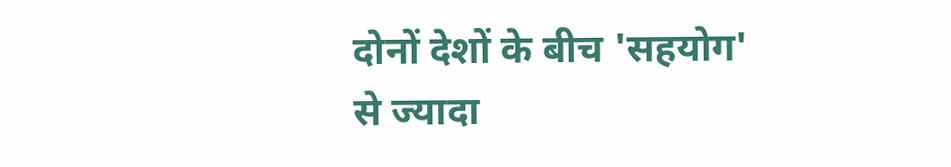दोनों देशों के बीच 'सहयोग' से ज्यादा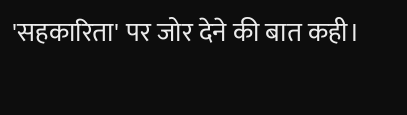'सहकारिता' पर जोर देने की बात कही।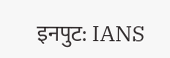इनपुट: IANS